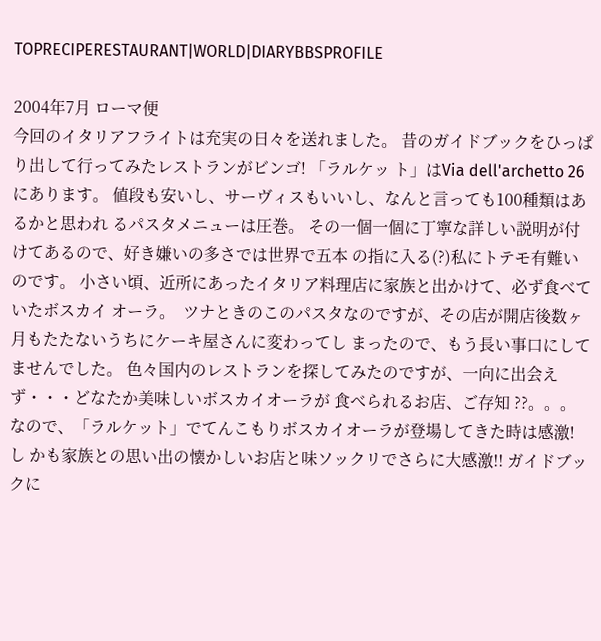TOPRECIPERESTAURANT|WORLD|DIARYBBSPROFILE

2004年7月 ローマ便
今回のイタリアフライトは充実の日々を送れました。 昔のガイドブックをひっぱり出して行ってみたレストランがビンゴ! 「ラルケッ ト」はVia dell'archetto 26にあります。 値段も安いし、サーヴィスもいいし、なんと言っても100種類はあるかと思われ るパスタメニューは圧巻。 その一個一個に丁寧な詳しい説明が付けてあるので、好き嫌いの多さでは世界で五本 の指に入る(?)私にトテモ有難いのです。 小さい頃、近所にあったイタリア料理店に家族と出かけて、必ず食べていたボスカイ オーラ。  ツナときのこのパスタなのですが、その店が開店後数ヶ月もたたないうちにケーキ屋さんに変わってし まったので、もう長い事口にしてませんでした。 色々国内のレストランを探してみたのですが、一向に出会えず・・・どなたか美味しいボスカイオーラが 食べられるお店、ご存知 ??。。。 なので、「ラルケット」でてんこもりボスカイオーラが登場してきた時は感激! し かも家族との思い出の懐かしいお店と味ソックリでさらに大感激!! ガイドブックに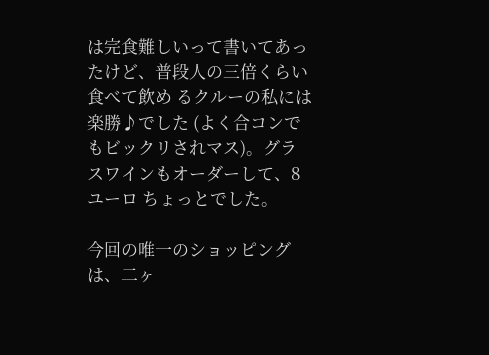は完食難しいって書いてあったけど、普段人の三倍くらい食べて飲め るクルーの私には楽勝♪でした (よく合コンでもビックリされマス)。グラスワインもオーダーして、8ユーロ ちょっとでした。

今回の唯一のショッピングは、二ヶ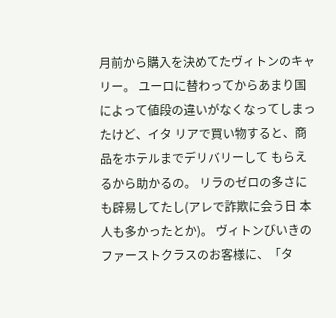月前から購入を決めてたヴィトンのキャリー。 ユーロに替わってからあまり国によって値段の違いがなくなってしまったけど、イタ リアで買い物すると、商品をホテルまでデリバリーして もらえるから助かるの。 リラのゼロの多さにも辟易してたし(アレで詐欺に会う日 本人も多かったとか)。 ヴィトンびいきのファーストクラスのお客様に、「タ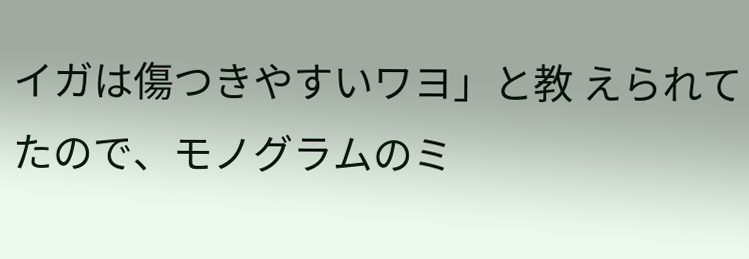イガは傷つきやすいワヨ」と教 えられてたので、モノグラムのミ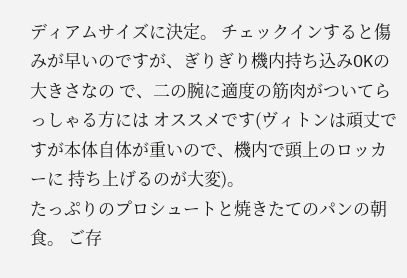ディアムサイズに決定。 チェックインすると傷みが早いのですが、ぎりぎり機内持ち込みOKの大きさなの で、二の腕に適度の筋肉がついてらっしゃる方には オススメです(ヴィトンは頑丈ですが本体自体が重いので、機内で頭上のロッカーに 持ち上げるのが大変)。
たっぷりのプロシュートと焼きたてのパンの朝食。 ご存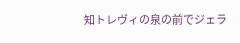知トレヴィの泉の前でジェラ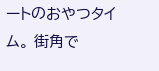ートのおやつタイム。 街角で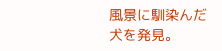風景に馴染んだ犬を発見。